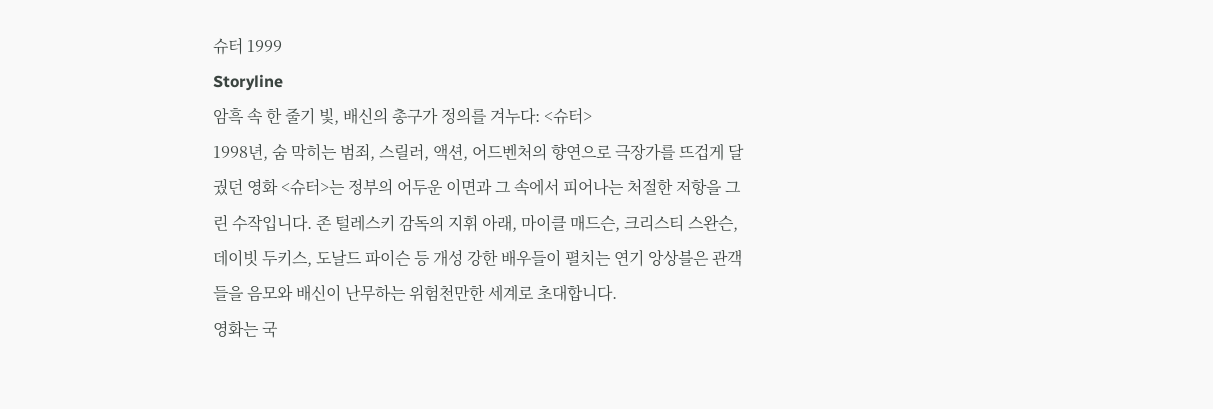슈터 1999
Storyline
암흑 속 한 줄기 빛, 배신의 총구가 정의를 겨누다: <슈터>
1998년, 숨 막히는 범죄, 스릴러, 액션, 어드벤처의 향연으로 극장가를 뜨겁게 달궜던 영화 <슈터>는 정부의 어두운 이면과 그 속에서 피어나는 처절한 저항을 그린 수작입니다. 존 털레스키 감독의 지휘 아래, 마이클 매드슨, 크리스티 스완슨, 데이빗 두키스, 도날드 파이슨 등 개성 강한 배우들이 펼치는 연기 앙상블은 관객들을 음모와 배신이 난무하는 위험천만한 세계로 초대합니다.
영화는 국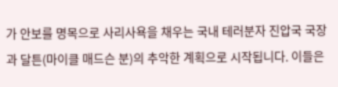가 안보를 명목으로 사리사욕을 채우는 국내 테러분자 진압국 국장과 달튼(마이클 매드슨 분)의 추악한 계획으로 시작됩니다. 이들은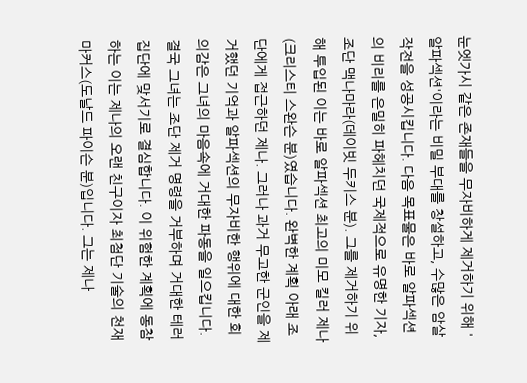눈엣가시 같은 존재들을 무자비하게 제거하기 위해 '알파섹션'이라는 비밀 부대를 창설하고, 수많은 암살 작전을 성공시킵니다. 다음 목표물은 바로 알파섹션의 비리를 은밀히 파헤치던 국제적으로 유명한 기자, 조단 맥나마라(데이빗 두키스 분). 그를 제거하기 위해 투입된 이는 바로 알파섹션 최고의 미모 킬러 제나(크리스티 스완슨 분)였습니다. 완벽한 계획 아래 조단에게 접근하던 제나. 그러나 과거 무고한 군인을 제거했던 기억과 알파섹션의 무자비한 행위에 대한 회의감은 그녀의 마음속에 거대한 파동을 일으킵니다. 결국 그녀는 조단 제거 명령을 거부하며 거대한 테러 집단에 맞서기로 결심합니다. 이 위험한 계획에 동참하는 이는 제나의 오랜 친구이자 최첨단 기술의 천재 마커스(도날드 파이슨 분)입니다. 그는 제나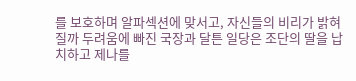를 보호하며 알파섹션에 맞서고, 자신들의 비리가 밝혀질까 두려움에 빠진 국장과 달튼 일당은 조단의 딸을 납치하고 제나를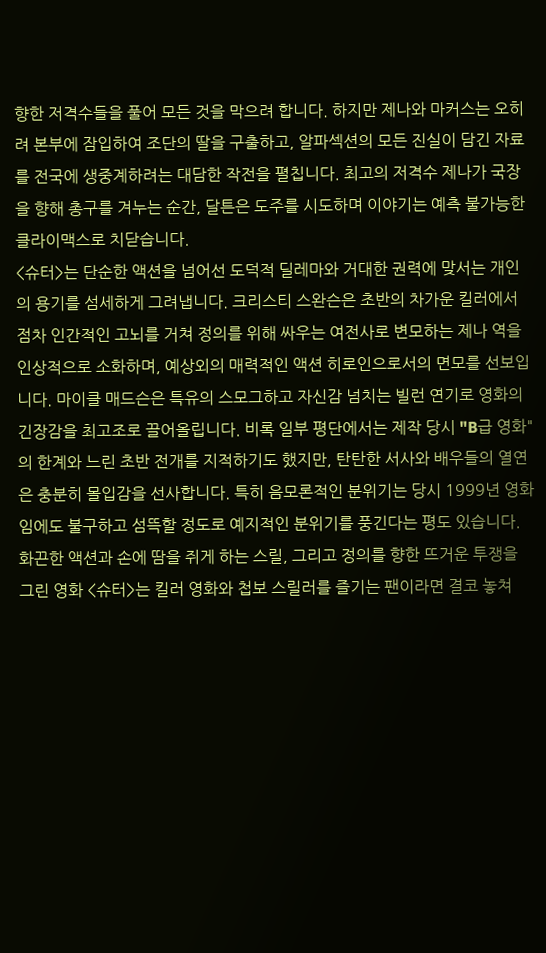향한 저격수들을 풀어 모든 것을 막으려 합니다. 하지만 제나와 마커스는 오히려 본부에 잠입하여 조단의 딸을 구출하고, 알파섹션의 모든 진실이 담긴 자료를 전국에 생중계하려는 대담한 작전을 펼칩니다. 최고의 저격수 제나가 국장을 향해 총구를 겨누는 순간, 달튼은 도주를 시도하며 이야기는 예측 불가능한 클라이맥스로 치닫습니다.
<슈터>는 단순한 액션을 넘어선 도덕적 딜레마와 거대한 권력에 맞서는 개인의 용기를 섬세하게 그려냅니다. 크리스티 스완슨은 초반의 차가운 킬러에서 점차 인간적인 고뇌를 거쳐 정의를 위해 싸우는 여전사로 변모하는 제나 역을 인상적으로 소화하며, 예상외의 매력적인 액션 히로인으로서의 면모를 선보입니다. 마이클 매드슨은 특유의 스모그하고 자신감 넘치는 빌런 연기로 영화의 긴장감을 최고조로 끌어올립니다. 비록 일부 평단에서는 제작 당시 "B급 영화"의 한계와 느린 초반 전개를 지적하기도 했지만, 탄탄한 서사와 배우들의 열연은 충분히 몰입감을 선사합니다. 특히 음모론적인 분위기는 당시 1999년 영화임에도 불구하고 섬뜩할 정도로 예지적인 분위기를 풍긴다는 평도 있습니다. 화끈한 액션과 손에 땀을 쥐게 하는 스릴, 그리고 정의를 향한 뜨거운 투쟁을 그린 영화 <슈터>는 킬러 영화와 첩보 스릴러를 즐기는 팬이라면 결코 놓쳐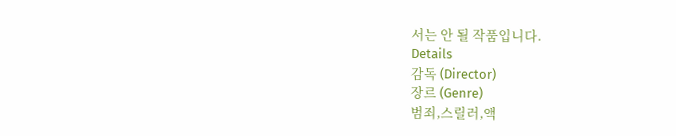서는 안 될 작품입니다.
Details
감독 (Director)
장르 (Genre)
범죄,스릴러,액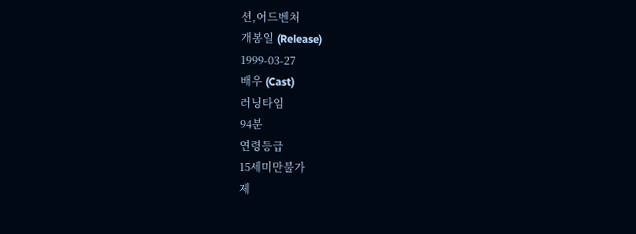션,어드벤처
개봉일 (Release)
1999-03-27
배우 (Cast)
러닝타임
94분
연령등급
15세미만불가
제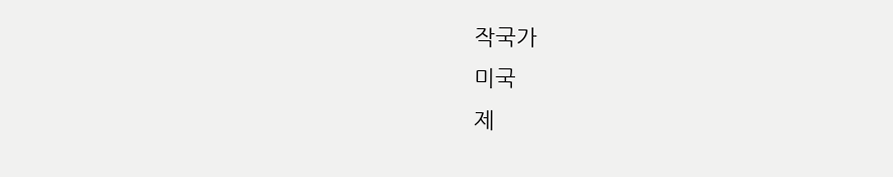작국가
미국
제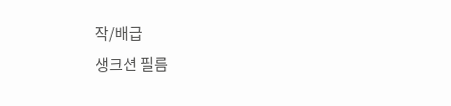작/배급
생크션 필름